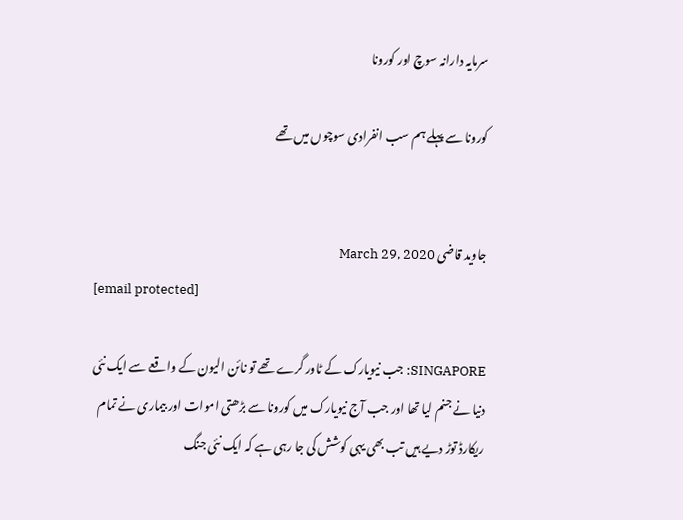سرمایہ دارانہ سوچ اور کورونا

کورونا سے پہلے ہم سب انفرادی سوچوں میں تھے


جاوید قاضی March 29, 2020
[email protected]

SINGAPORE: جب نیویارک کے ٹاور گرے تھے تو نائن الیون کے واقعے سے ایک نئی دنیا نے جنم لیا تھا اور جب آج نیویارک میں کورونا سے بڑھتی اموات اور بیماری نے تمام ریکارڈ توڑ دیے ہیں تب بھی یہی کوشش کی جا رہی ہے کہ ایک نئی جنگ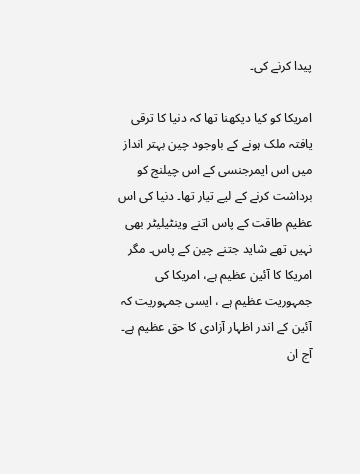پیدا کرنے کی۔

امریکا کو کیا دیکھنا تھا کہ دنیا کا ترقی یافتہ ملک ہونے کے باوجود چین بہتر انداز میں اس ایمرجنسی کے اس چیلنج کو برداشت کرنے کے لیے تیار تھا۔ دنیا کی اس عظیم طاقت کے پاس اتنے وینٹیلیٹر بھی نہیں تھے شاید جتنے چین کے پاس۔ مگر امریکا کا آئین عظیم ہے، امریکا کی جمہوریت عظیم ہے ، ایسی جمہوریت کہ آئین کے اندر اظہار آزادی کا حق عظیم ہے۔ آج ان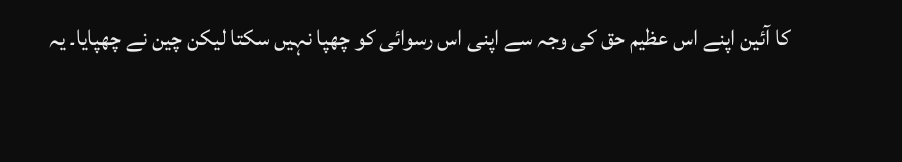کا آئین اپنے اس عظیم حق کی وجہ سے اپنی اس رسوائی کو چھپا نہیں سکتا لیکن چین نے چھپایا۔ یہ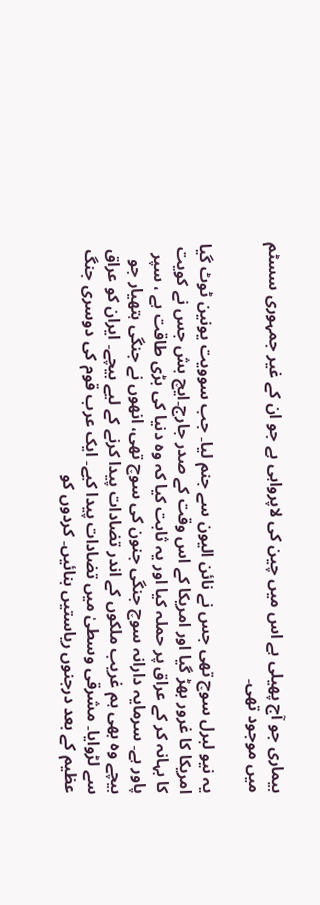بیماری جو آج پھیلی ہے اس میں چین کی لاپرواہی ہے جو ان کے غیر جمہوری سسٹم میں موجود تھی۔

یہ نیو لبرل سوچ تھی جس نے نائن الیون سے جنم لیا۔ جب سوویت یونین ٹوٹ گیا امریکا کا غرور بھڑ گیا اور امریکا کے اس وقت کے صدر جارج۔ایچ بش جس نے کویت کا بہانہ کر کے عراق پر حملہ کیا اور یہ ثابت کیا کہ وہ دنیا کی بڑی طاقت ہے ، سپر پاور ہے۔ سرمایہ دارانہ سوچ جنگی جنون کی سوچ تھی، انھوں نے جنگی ہتھیار جو بیچے وہ بھی ہم غریب ملکوں کے اندر تضادات پیدا کرنے کے لیے بیچے۔ ایران کو عراق سے لڑوایا۔ مشرقی وسطیٰ میں تضادات پیدا کیے۔ ایک عرب قوم کی دوسری جنگ عظیم کے بعد درجنوں ریاستیں بنائیں۔ کردوں کو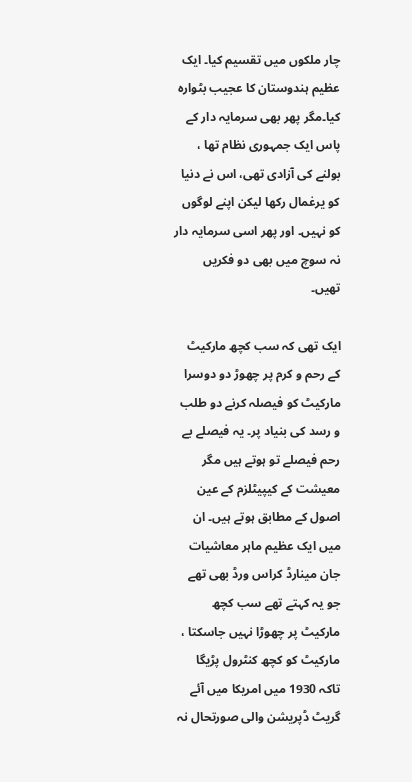چار ملکوں میں تقسیم کیا۔ ایک عظیم ہندوستان کا عجیب بٹوارہ کیا۔مگر پھر بھی سرمایہ دار کے پاس ایک جمہوری نظام تھا ، بولنے کی آزادی تھی، اس نے دنیا کو یرغمال رکھا لیکن اپنے لوگوں کو نہیں۔ اور پھر اسی سرمایہ دار نہ سوچ میں بھی دو فکریں تھیں۔

ایک تھی کہ سب کچھ مارکیٹ کے رحم و کرم پر چھوڑ دو دوسرا مارکیٹ کو فیصلہ کرنے دو طلب و رسد کی بنیاد پر۔ یہ فیصلے بے رحم فیصلے تو ہوتے ہیں مگر معیشت کے کیپیٹلزم کے عین اصول کے مطابق ہوتے ہیں۔ ان میں ایک عظیم ماہر معاشیات جان مینارڈ کراس ورڈ بھی تھے جو یہ کہتے تھے سب کچھ مارکیٹ پر چھوڑا نہیں جاسکتا ، مارکیٹ کو کچھ کنٹرول پڑیگا تاکہ 1930 میں امریکا میں آئے گریٹ ڈپریشن والی صورتحال نہ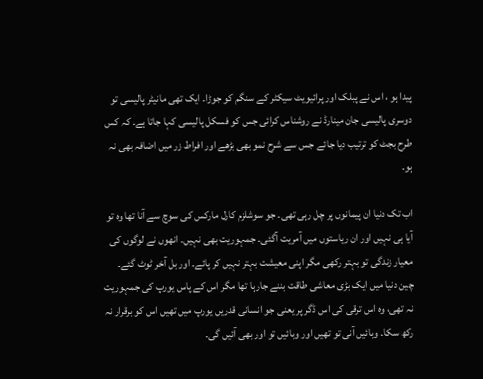پیدا ہو ، اس نے پبلک اور پرائیویٹ سیکٹر کے سنگم کو جوڑا۔ ایک تھی مانیٹر پالیسی تو دوسری پالیسی جان مینارڈ نے روشناس کرائی جس کو فسکل پالیسی کہا جاتا ہے۔ کہ کس طرح بجٹ کو ترتیب دیا جائے جس سے شرح نمو بھی بڑھے اور افراط زر میں اضافہ بھی نہ ہو۔

اب تک دنیا ان پیمانوں پر چل رہی تھی۔ جو سوشلزم کارل مارکس کی سوچ سے آنا تھا وہ تو آیا ہی نہیں اور ان ریاستوں میں آمریت آگئی۔ جمہوریت بھی نہیں۔ انھوں نے لوگوں کی معیار زندگی تو بہتر رکھی مگر اپنی معیشت بہتر نہیں کر پائے۔ اور بل آخر ٹوٹ گئے۔ چین دنیا میں ایک بڑی معاشی طاقت بننے جارہا تھا مگر اس کے پاس یورپ کی جمہوریت نہ تھی، وہ اس ترقی کی اس ڈگر پر یعنی جو انسانی قدریں یورپ میں تھیں اس کو برقرار نہ رکھ سکا۔ وبائیں آنی تو تھیں اور وبائیں تو اور بھی آئیں گی۔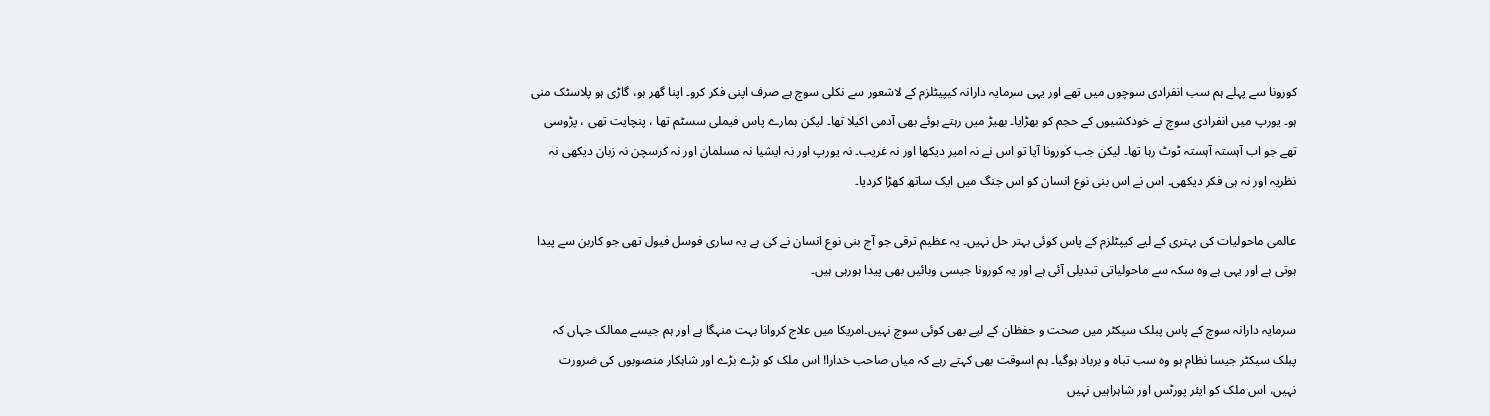کورونا سے پہلے ہم سب انفرادی سوچوں میں تھے اور یہی سرمایہ دارانہ کیپیٹلزم کے لاشعور سے نکلی سوچ ہے صرف اپنی فکر کرو۔ اپنا گھر ہو، گاڑی ہو پلاسٹک منی ہو۔ یورپ میں انفرادی سوچ نے خودکشیوں کے حجم کو بھڑایا۔ بھیڑ میں رہتے ہوئے بھی آدمی اکیلا تھا۔ لیکن ہمارے پاس فیملی سسٹم تھا ، پنچایت تھی ، پڑوسی تھے جو اب آہستہ آہستہ ٹوٹ رہا تھا۔ لیکن جب کورونا آیا تو اس نے نہ امیر دیکھا اور نہ غریب۔ نہ یورپ اور نہ ایشیا نہ مسلمان اور نہ کرسچن نہ زبان دیکھی نہ نظریہ اور نہ ہی فکر دیکھی۔ اس نے اس بنی نوع انسان کو اس جنگ میں ایک ساتھ کھڑا کردیا۔

عالمی ماحولیات کی بہتری کے لیے کیپٹلزم کے پاس کوئی بہتر حل نہیں۔ یہ عظیم ترقی جو آج بنی نوع انسان نے کی ہے یہ ساری فوسل فیول تھی جو کاربن سے پیدا ہوتی ہے اور یہی ہے وہ سکہ سے ماحولیاتی تبدیلی آئی ہے اور یہ کورونا جیسی وبائیں بھی پیدا ہورہی ہیں۔

سرمایہ دارانہ سوچ کے پاس پبلک سیکٹر میں صحت و حفظان کے لیے بھی کوئی سوچ نہیں۔امریکا میں علاج کروانا بہت منہگا ہے اور ہم جیسے ممالک جہاں کہ پبلک سیکٹر جیسا نظام ہو وہ سب تباہ و برباد ہوگیا۔ ہم اسوقت بھی کہتے رہے کہ میاں صاحب خدارا! اس ملک کو بڑے بڑے اور شاہکار منصوبوں کی ضرورت نہیں، اس ملک کو ایئر پورٹس اور شاہراہیں نہیں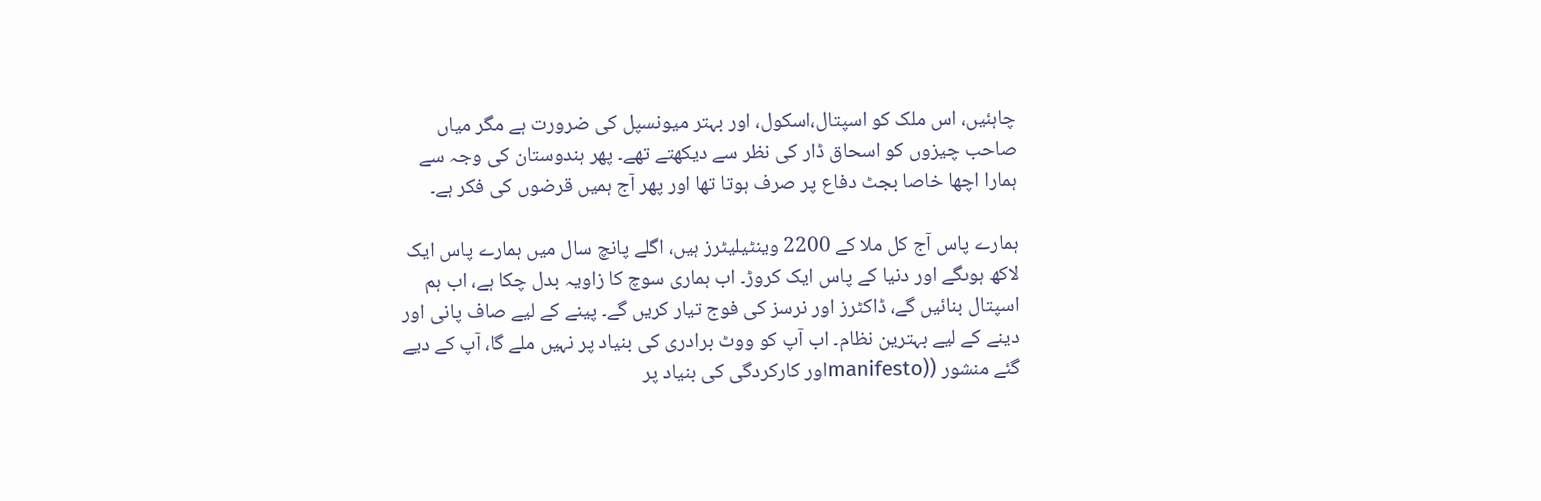چاہئیں، اس ملک کو اسپتال،اسکول، اور بہتر میونسپل کی ضرورت ہے مگر میاں صاحب چیزوں کو اسحاق ڈار کی نظر سے دیکھتے تھے۔ پھر ہندوستان کی وجہ سے ہمارا اچھا خاصا بجٹ دفاع پر صرف ہوتا تھا اور پھر آج ہمیں قرضوں کی فکر ہے۔

ہمارے پاس آج کل ملا کے 2200 وینٹیلیٹرز ہیں، اگلے پانچ سال میں ہمارے پاس ایک لاکھ ہوںگے اور دنیا کے پاس ایک کروڑ۔ اب ہماری سوچ کا زاویہ بدل چکا ہے، اب ہم اسپتال بنائیں گے، ڈاکٹرز اور نرسز کی فوج تیار کریں گے۔ پینے کے لیے صاف پانی اور دینے کے لیے بہترین نظام۔ اب آپ کو ووٹ برادری کی بنیاد پر نہیں ملے گا، آپ کے دیے گئے منشور ((manifestoاور کارکردگی کی بنیاد پر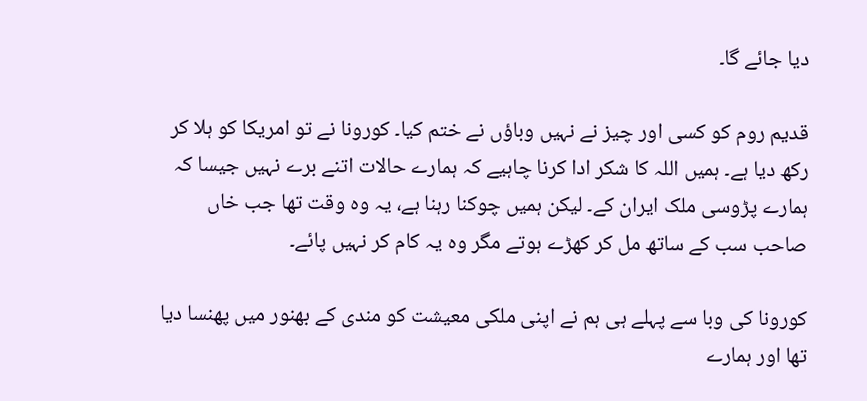دیا جائے گا۔

قدیم روم کو کسی اور چیز نے نہیں وباؤں نے ختم کیا۔ کورونا نے تو امریکا کو ہلا کر رکھ دیا ہے۔ ہمیں اللہ کا شکر ادا کرنا چاہیے کہ ہمارے حالات اتنے برے نہیں جیسا کہ ہمارے پڑوسی ملک ایران کے۔ لیکن ہمیں چوکنا رہنا ہے، یہ وہ وقت تھا جب خاں صاحب سب کے ساتھ مل کر کھڑے ہوتے مگر وہ یہ کام کر نہیں پائے۔

کورونا کی وبا سے پہلے ہی ہم نے اپنی ملکی معیشت کو مندی کے بھنور میں پھنسا دیا تھا اور ہمارے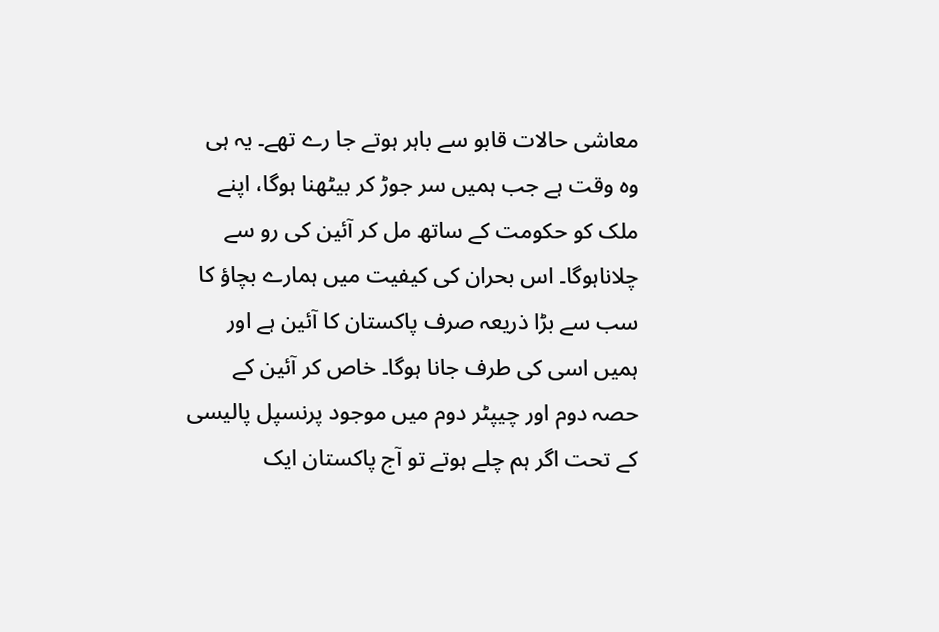معاشی حالات قابو سے باہر ہوتے جا رے تھے۔ یہ ہی وہ وقت ہے جب ہمیں سر جوڑ کر بیٹھنا ہوگا، اپنے ملک کو حکومت کے ساتھ مل کر آئین کی رو سے چلاناہوگا۔ اس بحران کی کیفیت میں ہمارے بچاؤ کا سب سے بڑا ذریعہ صرف پاکستان کا آئین ہے اور ہمیں اسی کی طرف جانا ہوگا۔ خاص کر آئین کے حصہ دوم اور چیپٹر دوم میں موجود پرنسپل پالیسی کے تحت اگر ہم چلے ہوتے تو آج پاکستان ایک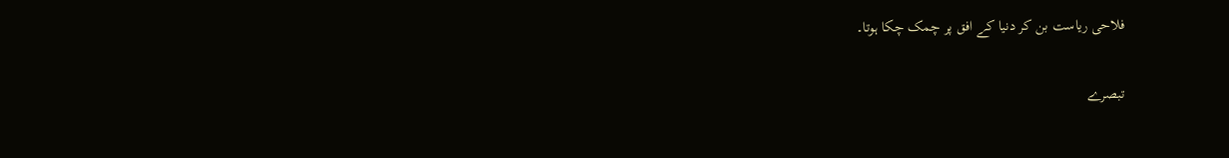فلاحی ریاست بن کر دنیا کے افق پر چمک چکا ہوتا۔

تبصرے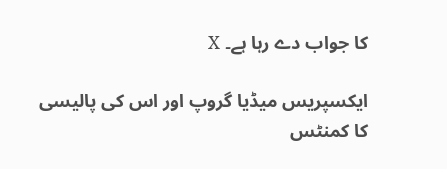کا جواب دے رہا ہے۔ X

ایکسپریس میڈیا گروپ اور اس کی پالیسی کا کمنٹس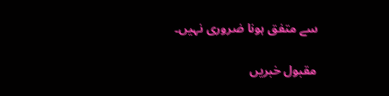سے متفق ہونا ضروری نہیں۔

مقبول خبریں